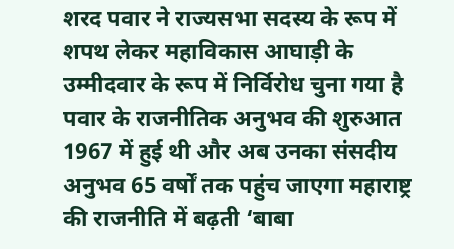शरद पवार ने राज्यसभा सदस्य के रूप में शपथ लेकर महाविकास आघाड़ी के उम्मीदवार के रूप में निर्विरोध चुना गया है पवार के राजनीतिक अनुभव की शुरुआत 1967 में हुई थी और अब उनका संसदीय अनुभव 65 वर्षों तक पहुंच जाएगा महाराष्ट्र की राजनीति में बढ़ती ‘बाबा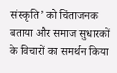संस्कृति’ को चिंताजनक बताया और समाज सुधारकों के विचारों का समर्थन किया